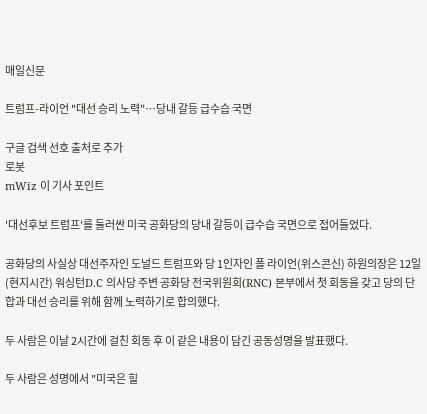매일신문

트럼프-라이언 "대선 승리 노력"…당내 갈등 급수습 국면

구글 검색 선호 출처로 추가
로봇
mWiz 이 기사 포인트

'대선후보 트럼프'를 둘러싼 미국 공화당의 당내 갈등이 급수습 국면으로 접어들었다.

공화당의 사실상 대선주자인 도널드 트럼프와 당 1인자인 폴 라이언(위스콘신) 하원의장은 12일(현지시간) 워싱턴D.C 의사당 주변 공화당 전국위원회(RNC) 본부에서 첫 회동을 갖고 당의 단합과 대선 승리를 위해 함께 노력하기로 합의했다.

두 사람은 이날 2시간에 걸친 회동 후 이 같은 내용이 담긴 공동성명을 발표했다.

두 사람은 성명에서 "미국은 힐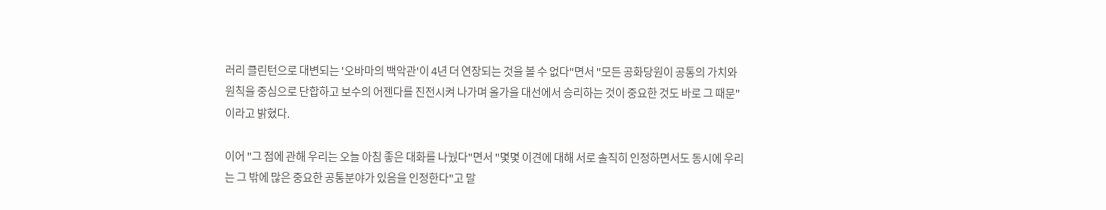러리 클린턴으로 대변되는 '오바마의 백악관'이 4년 더 연장되는 것을 볼 수 없다"면서 "모든 공화당원이 공통의 가치와 원칙을 중심으로 단합하고 보수의 어젠다를 진전시켜 나가며 올가을 대선에서 승리하는 것이 중요한 것도 바로 그 때문"이라고 밝혔다.

이어 "그 점에 관해 우리는 오늘 아침 좋은 대화를 나눴다"면서 "몇몇 이견에 대해 서로 솔직히 인정하면서도 동시에 우리는 그 밖에 많은 중요한 공통분야가 있음을 인정한다"고 말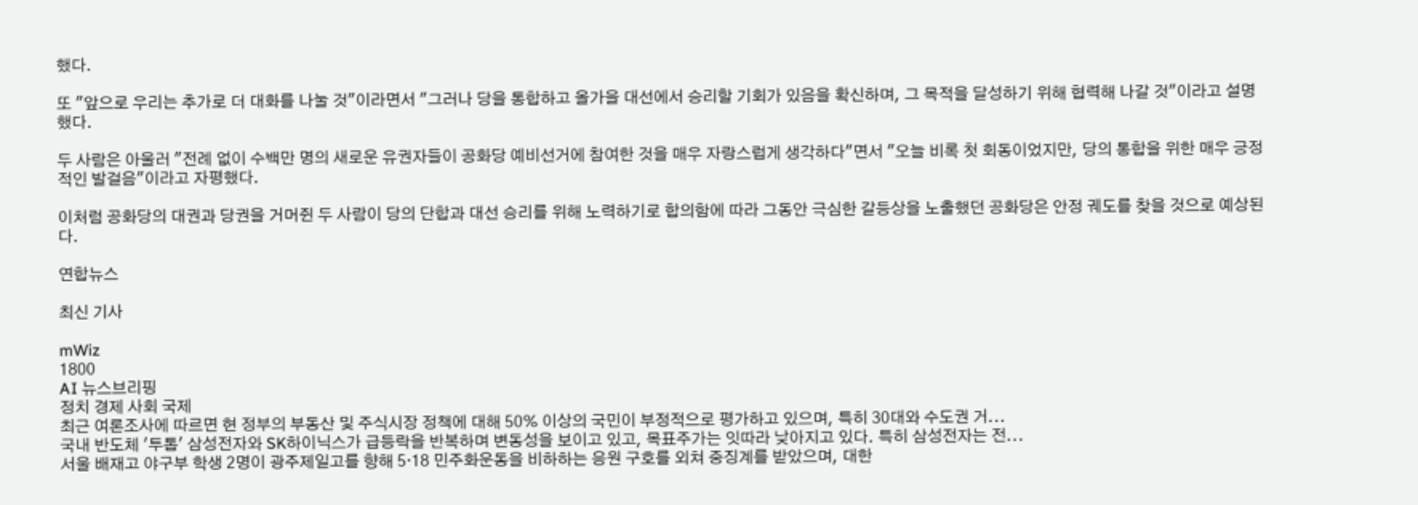했다.

또 "앞으로 우리는 추가로 더 대화를 나눌 것"이라면서 "그러나 당을 통합하고 올가을 대선에서 승리할 기회가 있음을 확신하며, 그 목적을 달성하기 위해 협력해 나갈 것"이라고 설명했다.

두 사람은 아울러 "전례 없이 수백만 명의 새로운 유권자들이 공화당 예비선거에 참여한 것을 매우 자랑스럽게 생각하다"면서 "오늘 비록 첫 회동이었지만, 당의 통합을 위한 매우 긍정적인 발걸음"이라고 자평했다.

이처럼 공화당의 대권과 당권을 거머쥔 두 사람이 당의 단합과 대선 승리를 위해 노력하기로 합의함에 따라 그동안 극심한 갈등상을 노출했던 공화당은 안정 궤도를 찾을 것으로 예상된다.

연합뉴스

최신 기사

mWiz
1800
AI 뉴스브리핑
정치 경제 사회 국제
최근 여론조사에 따르면 현 정부의 부동산 및 주식시장 정책에 대해 50% 이상의 국민이 부정적으로 평가하고 있으며, 특히 30대와 수도권 거...
국내 반도체 '투톱' 삼성전자와 SK하이닉스가 급등락을 반복하며 변동성을 보이고 있고, 목표주가는 잇따라 낮아지고 있다. 특히 삼성전자는 전...
서울 배재고 야구부 학생 2명이 광주제일고를 향해 5·18 민주화운동을 비하하는 응원 구호를 외쳐 중징계를 받았으며, 대한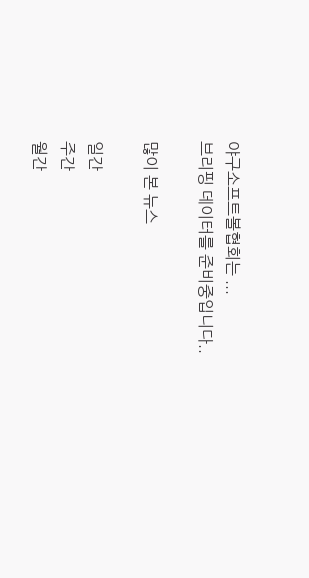야구소프트볼협회는 ...
브리핑 데이터를 준비중입니다..

많이 본 뉴스

일간
주간
월간